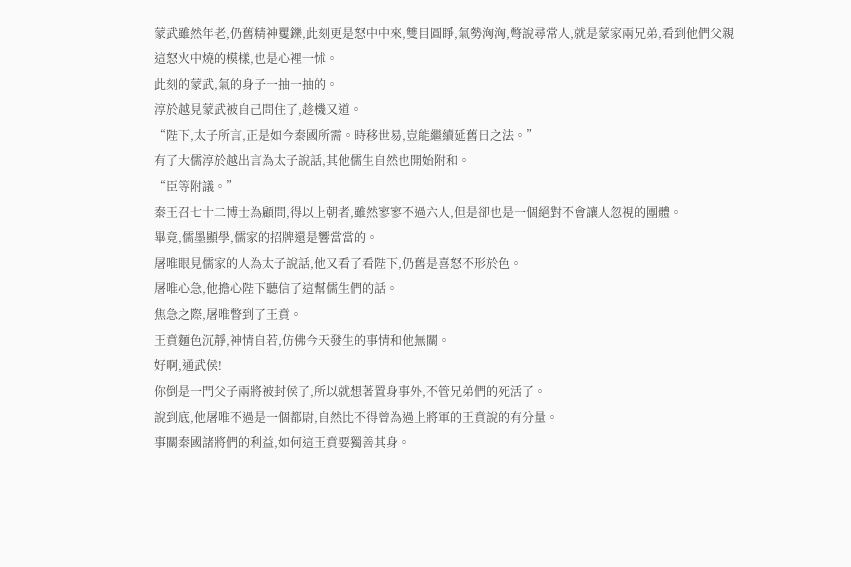蒙武雖然年老,仍舊精神矍鑠,此刻更是怒中中來,雙目圓睜,氣勢洶洶,彆說尋常人,就是蒙家兩兄弟,看到他們父親這怒火中燒的模樣,也是心裡一怵。
此刻的蒙武,氣的身子一抽一抽的。
淳於越見蒙武被自己問住了,趁機又道。
“陛下,太子所言,正是如今秦國所需。時移世易,豈能繼續延舊日之法。”
有了大儒淳於越出言為太子說話,其他儒生自然也開始附和。
“臣等附議。”
秦王召七十二博士為顧問,得以上朝者,雖然寥寥不過六人,但是卻也是一個絕對不會讓人忽視的團體。
畢竟,儒墨顯學,儒家的招牌還是響當當的。
屠唯眼見儒家的人為太子說話,他又看了看陛下,仍舊是喜怒不形於色。
屠唯心急,他擔心陛下聽信了這幫儒生們的話。
焦急之際,屠唯瞥到了王賁。
王賁麵色沉靜,神情自若,仿佛今天發生的事情和他無關。
好啊,通武侯!
你倒是一門父子兩將被封侯了,所以就想著置身事外,不管兄弟們的死活了。
說到底,他屠唯不過是一個都尉,自然比不得曾為過上將軍的王賁說的有分量。
事關秦國諸將們的利益,如何這王賁要獨善其身。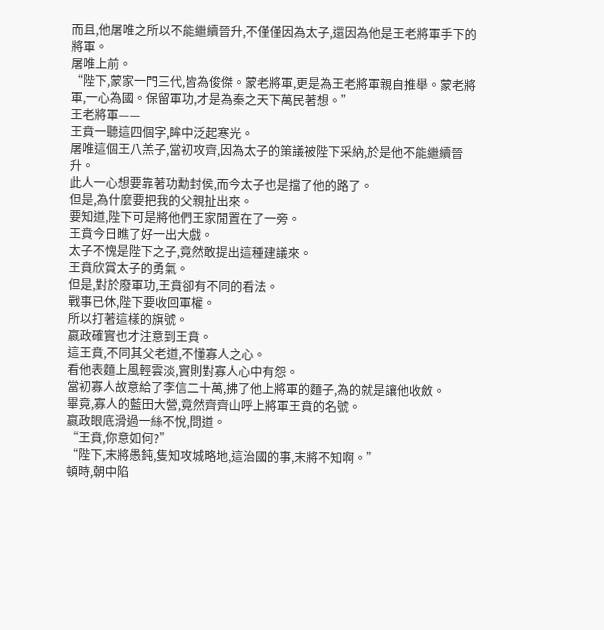而且,他屠唯之所以不能繼續晉升,不僅僅因為太子,還因為他是王老將軍手下的將軍。
屠唯上前。
“陛下,蒙家一門三代,皆為俊傑。蒙老將軍,更是為王老將軍親自推舉。蒙老將軍,一心為國。保留軍功,才是為秦之天下萬民著想。”
王老將軍——
王賁一聽這四個字,眸中泛起寒光。
屠唯這個王八羔子,當初攻齊,因為太子的策議被陛下采納,於是他不能繼續晉升。
此人一心想要靠著功勳封侯,而今太子也是擋了他的路了。
但是,為什麼要把我的父親扯出來。
要知道,陛下可是將他們王家閒置在了一旁。
王賁今日瞧了好一出大戲。
太子不愧是陛下之子,竟然敢提出這種建議來。
王賁欣賞太子的勇氣。
但是,對於廢軍功,王賁卻有不同的看法。
戰事已休,陛下要收回軍權。
所以打著這樣的旗號。
嬴政確實也才注意到王賁。
這王賁,不同其父老道,不懂寡人之心。
看他表麵上風輕雲淡,實則對寡人心中有怨。
當初寡人故意給了李信二十萬,拂了他上將軍的麵子,為的就是讓他收斂。
畢竟,寡人的藍田大營,竟然齊齊山呼上將軍王賁的名號。
嬴政眼底滑過一絲不悅,問道。
“王賁,你意如何?”
“陛下,末將愚鈍,隻知攻城略地,這治國的事,末將不知啊。”
頓時,朝中陷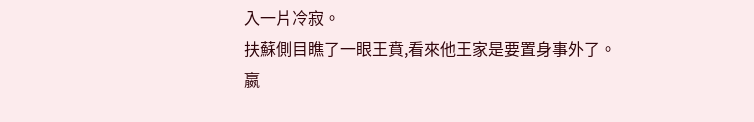入一片冷寂。
扶蘇側目瞧了一眼王賁,看來他王家是要置身事外了。
嬴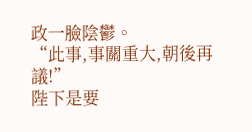政一臉陰鬱。
“此事,事關重大,朝後再議!”
陛下是要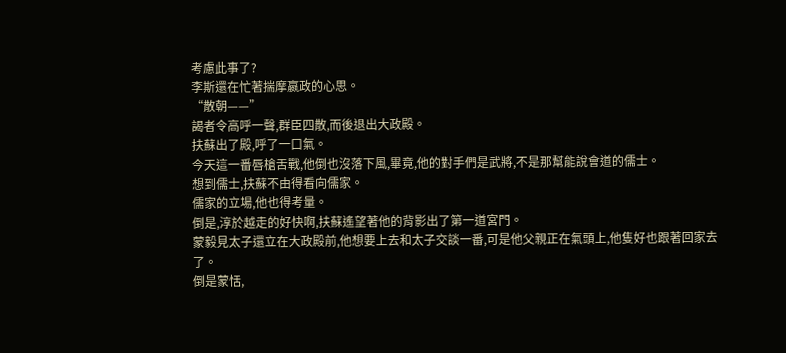考慮此事了?
李斯還在忙著揣摩嬴政的心思。
“散朝——”
謁者令高呼一聲,群臣四散,而後退出大政殿。
扶蘇出了殿,呼了一口氣。
今天這一番唇槍舌戰,他倒也沒落下風,畢竟,他的對手們是武將,不是那幫能說會道的儒士。
想到儒士,扶蘇不由得看向儒家。
儒家的立場,他也得考量。
倒是,淳於越走的好快啊,扶蘇遙望著他的背影出了第一道宮門。
蒙毅見太子還立在大政殿前,他想要上去和太子交談一番,可是他父親正在氣頭上,他隻好也跟著回家去了。
倒是蒙恬,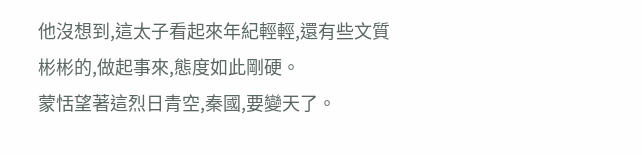他沒想到,這太子看起來年紀輕輕,還有些文質彬彬的,做起事來,態度如此剛硬。
蒙恬望著這烈日青空,秦國,要變天了。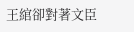王綰卻對著文臣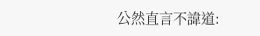公然直言不諱道: